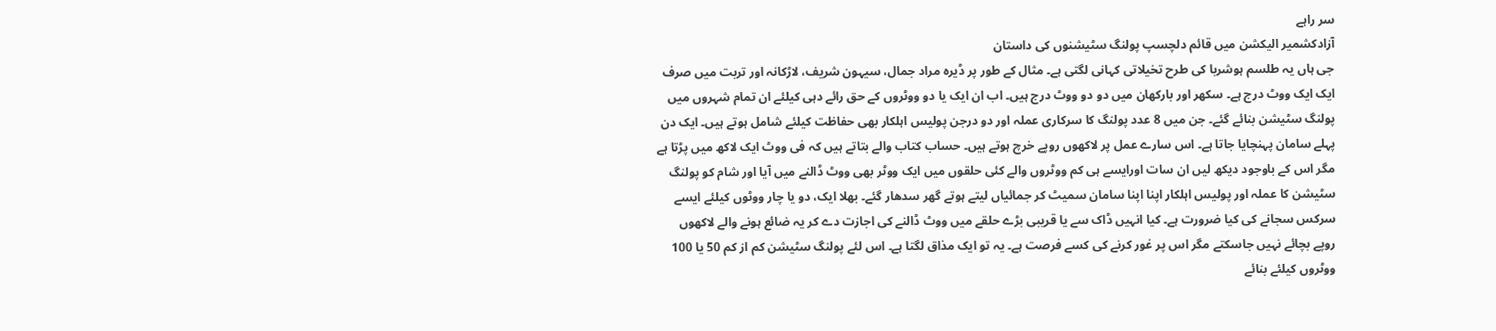سر راہے
آزادکشمیر الیکشن میں قائم دلچسپ پولنگ سٹیشنوں کی داستان
جی ہاں یہ طلسم ہوشربا کی طرح تخیلاتی کہانی لگتی ہے۔ مثال کے طور پر ڈیرہ مراد جمال، سیہون شریف، لاڑکانہ اور تربت میں صرف ایک ایک ووٹ درج ہے۔ سکھر اور بارکھان میں دو دو ووٹ درج ہیں۔ اب ان ایک یا دو ووٹروں کے حق رائے دہی کیلئے ان تمام شہروں میں پولنگ سٹیشن بنائے گئے۔ جن میں 8 عدد پولنگ کا سرکاری عملہ اور دو درجن پولیس اہلکار بھی حفاظت کیلئے شامل ہوتے ہیں۔ ایک دن پہلے سامان پہنچایا جاتا ہے۔ اس سارے عمل پر لاکھوں روپے خرچ ہوتے ہیں۔ حساب کتاب والے بتاتے ہیں کہ فی ووٹ ایک لاکھ میں پڑتا ہے مگر اس کے باوجود دیکھ لیں ان سات اورایسے ہی کم ووٹروں والے کئی حلقوں میں ایک ووٹر بھی ووٹ ڈالنے میں آیا اور شام کو پولنگ سٹیشن کا عملہ اور پولیس اہلکار اپنا اپنا سامان سمیٹ کر جمائیاں لیتے ہوتے گھر سدھار گئے۔ بھلا ایک، دو یا چار ووٹوں کیلئے ایسے سرکس سجانے کی کیا ضرورت ہے۔ کیا انہیں ڈاک سے یا قریبی بڑے حلقے میں ووٹ ڈالنے کی اجازت دے کر یہ ضائع ہونے والے لاکھوں روپے بچائے نہیں جاسکتے مگر اس پر غور کرنے کی کسے فرصت ہے۔ یہ تو ایک مذاق لگتا ہے۔ اس لئے پولنگ سٹیشن کم از کم 50 یا 100 ووٹروں کیلئے بنائے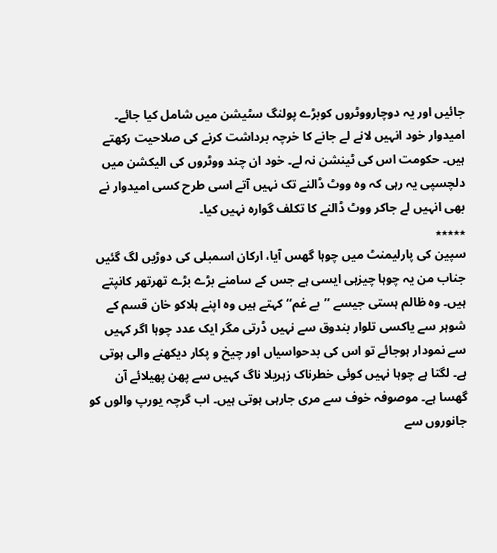جائیں اور یہ دوچارووٹروں کوبڑے پولنگ سٹیشن میں شامل کیا جائے۔ امیدوار خود انہیں لانے لے جانے کا خرچہ برداشت کرنے کی صلاحیت رکھتے ہیں۔ حکومت اس کی ٹینشن نہ لے۔ خود ان چند ووٹروں کی الیکشن میں دلچسپی یہ رہی کہ وہ ووٹ ڈالنے تک نہیں آتے اسی طرح کسی امیدوار نے بھی انہیں لے جاکر ووٹ ڈالنے کا تکلف گوارہ نہیں کیا۔
٭٭٭٭٭
سپین کی پارلیمنٹ میں چوہا گھس آیا، ارکان اسمبلی کی دوڑیں لگ گئیں
جناب من یہ چوہا چیزہی ایسی ہے جس کے سامنے بڑے بڑے تھرتھر کانپتے ہیں۔ وہ ظالم ہستی جیسے ’’بے غم‘‘ کہتے ہیں وہ اپنے ہلاکو خان قسم کے شوہر سے یاکسی تلوار بندوق سے نہیں ڈرتی مگر ایک عدد چوہا اگر کہیں سے نمودار ہوجائے تو اس کی بدحواسیاں اور چیخ و پکار دیکھنے والی ہوتی ہے۔ لگتا ہے چوہا نہیں کوئی خطرناک زہریلا ناگ کہیں سے پھن پھیلائے آن گھسا ہے۔ موصوفہ خوف سے مری جارہی ہوتی ہیں۔ اب گرچہ یورپ والوں کو جانوروں سے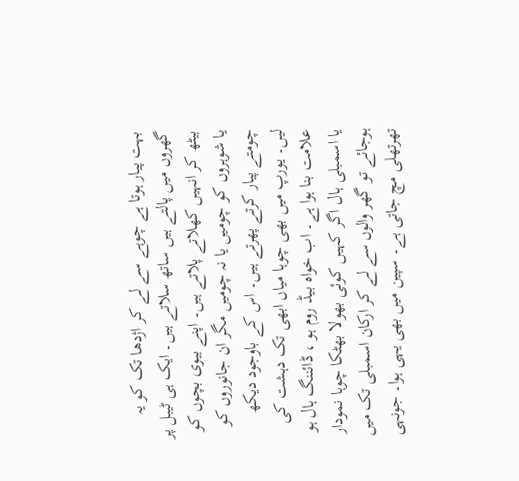بہت پیار ہوتا ہے چوہے سے لے کر اژدھا تک کو یہ گھروں میں پالتے ہیں ساتھ سلاتے ہیں۔ ایک ہی ٹیبل پر بیٹھ کر انہیں کھلاتے پلاتے ہیں۔ اپنے بیوی بچوں کو یا شوہروں کو چومیں یا نہ چومیں مگر ان جانوروں کو چومتے پیار کرتے پھرتے ہیں۔ اس کے باوجود دیکھ لیں۔ یورپ میں بھی چوہا میاں ابھی تک دہشت کی علامت بنا ہوا ہے۔ اب خواہ بیڈ روم ہو ، ڈائننگ ہال ہو یا اسمبلی ہال اگر کہیں کوئی بھولا بھٹکا چوہا نمودار ہوجائے تو گھر والوں سے لے کر ارکان اسمبلی تک میں تھرتھلی مچ جاتی ہے۔ سپین میں بھی یہی ہوا۔ جونہی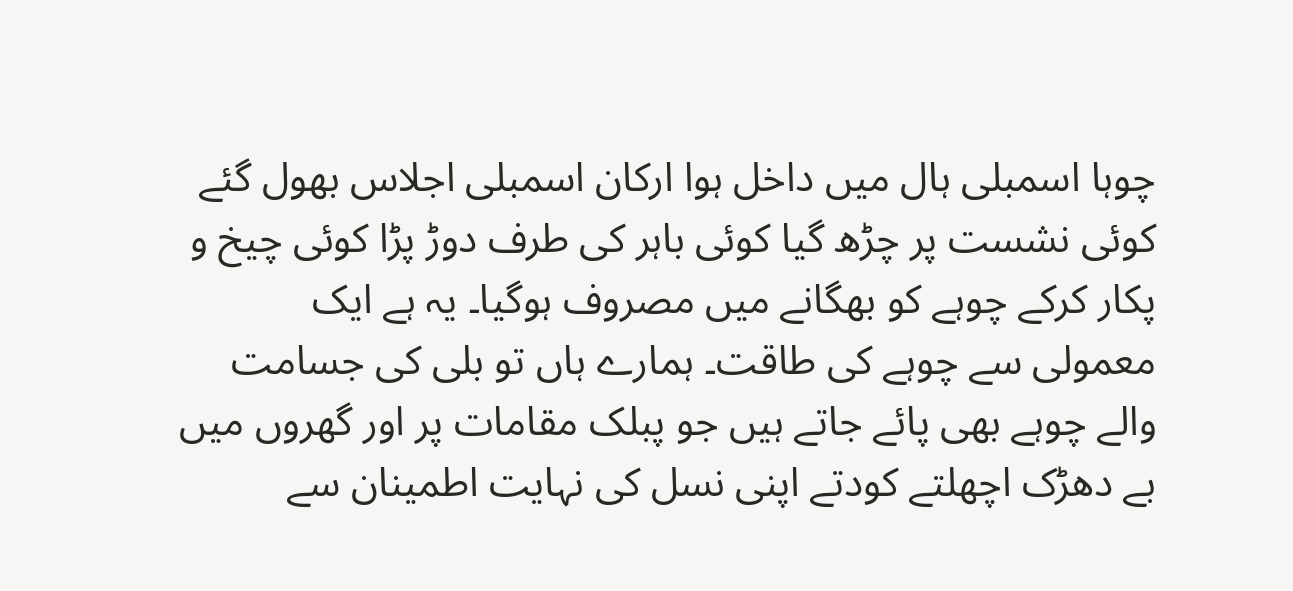چوہا اسمبلی ہال میں داخل ہوا ارکان اسمبلی اجلاس بھول گئے کوئی نشست پر چڑھ گیا کوئی باہر کی طرف دوڑ پڑا کوئی چیخ و پکار کرکے چوہے کو بھگانے میں مصروف ہوگیا۔ یہ ہے ایک معمولی سے چوہے کی طاقت۔ ہمارے ہاں تو بلی کی جسامت والے چوہے بھی پائے جاتے ہیں جو پبلک مقامات پر اور گھروں میں بے دھڑک اچھلتے کودتے اپنی نسل کی نہایت اطمینان سے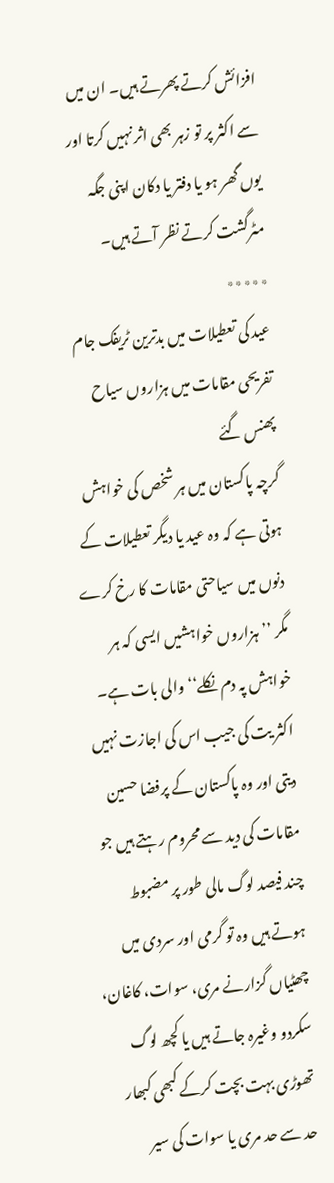افزائش کرتے پھرتے ہیں۔ ان میں سے اکثر پر تو زہر بھی اثر نہیں کرتا اور یوں گھر ہو یا دفتر یا دکان اپنی جگہ مٹرگشت کرتے نظر آتے ہیں۔
٭٭٭٭٭
عید کی تعطیلات میں بدترین ٹریفک جام تفریحی مقامات میں ہزاروں سیاح پھنس گئے
گرچہ پاکستان میں ہر شخص کی خواہش ہوتی ہے کہ وہ عید یا دیگر تعطیلات کے دنوں میں سیاحتی مقامات کا رخ کرے مگر ’’ہزاروں خواہشیں ایسی کہ ہر خواہش پہ دم نکلے‘‘ والی بات ہے۔ اکثر یت کی جیب اس کی اجازت نہیں دیتی اور وہ پاکستان کے پرفضا حسین مقامات کی دید سے محروم رہتے ہیں جو چند فیصد لوگ مالی طور پر مضبوط ہوتے ہیں وہ تو گرمی اور سردی میں چھٹیاں گزارنے مری، سوات، کاغان، سکردو وغیرہ جاتے ہیں یا کچھ لوگ تھوڑی بہت بچت کرکے کبھی کبھار حد سے حد مری یا سوات کی سیر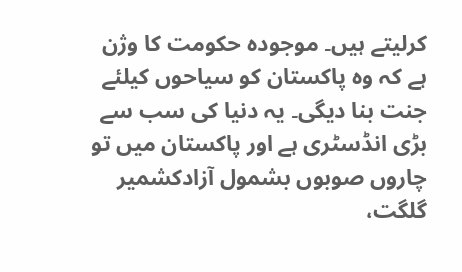کرلیتے ہیں۔ موجودہ حکومت کا وژن ہے کہ وہ پاکستان کو سیاحوں کیلئے جنت بنا دیگی۔ یہ دنیا کی سب سے بڑی انڈسٹری ہے اور پاکستان میں تو چاروں صوبوں بشمول آزادکشمیر گلگت،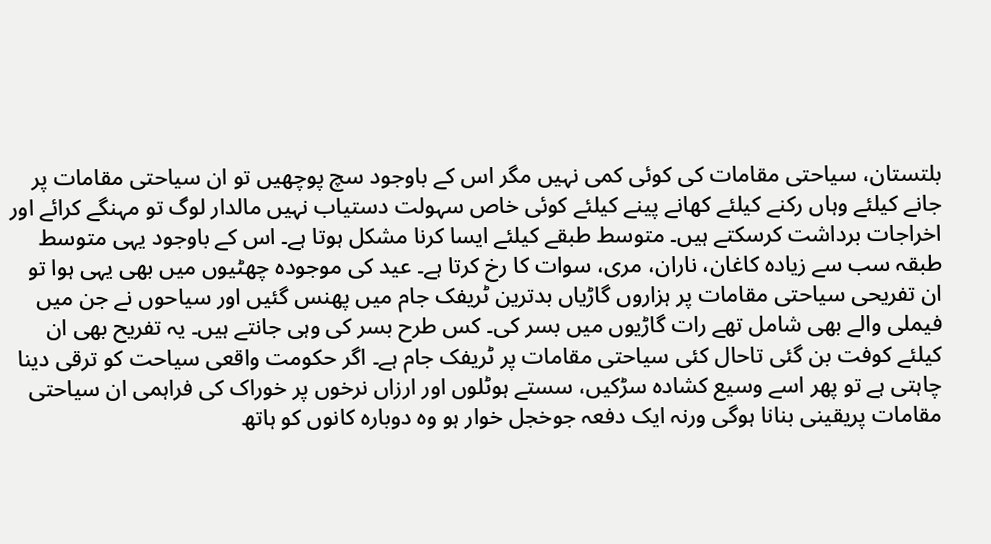بلتستان، سیاحتی مقامات کی کوئی کمی نہیں مگر اس کے باوجود سچ پوچھیں تو ان سیاحتی مقامات پر جانے کیلئے وہاں رکنے کیلئے کھانے پینے کیلئے کوئی خاص سہولت دستیاب نہیں مالدار لوگ تو مہنگے کرائے اور اخراجات برداشت کرسکتے ہیں۔ متوسط طبقے کیلئے ایسا کرنا مشکل ہوتا ہے۔ اس کے باوجود یہی متوسط طبقہ سب سے زیادہ کاغان، ناران، مری، سوات کا رخ کرتا ہے۔ عید کی موجودہ چھٹیوں میں بھی یہی ہوا تو ان تفریحی سیاحتی مقامات پر ہزاروں گاڑیاں بدترین ٹریفک جام میں پھنس گئیں اور سیاحوں نے جن میں فیملی والے بھی شامل تھے رات گاڑیوں میں بسر کی۔ کس طرح بسر کی وہی جانتے ہیں۔ یہ تفریح بھی ان کیلئے کوفت بن گئی تاحال کئی سیاحتی مقامات پر ٹریفک جام ہے۔ اگر حکومت واقعی سیاحت کو ترقی دینا چاہتی ہے تو پھر اسے وسیع کشادہ سڑکیں، سستے ہوٹلوں اور ارزاں نرخوں پر خوراک کی فراہمی ان سیاحتی مقامات پریقینی بنانا ہوگی ورنہ ایک دفعہ جوخجل خوار ہو وہ دوبارہ کانوں کو ہاتھ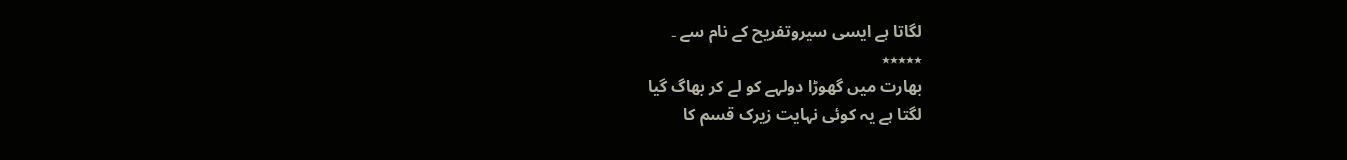لگاتا ہے ایسی سیروتفریح کے نام سے ۔
٭٭٭٭٭
بھارت میں گھوڑا دولہے کو لے کر بھاگ گیا
لگتا ہے یہ کوئی نہایت زیرک قسم کا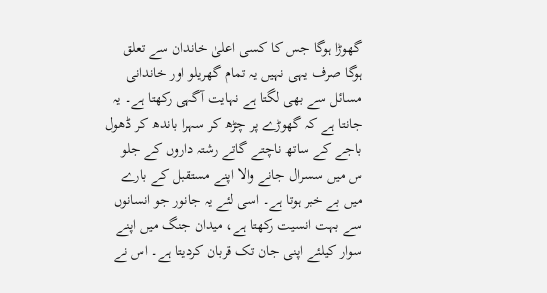گھوڑا ہوگا جس کا کسی اعلیٰ خاندان سے تعلق ہوگا صرف یہی نہیں یہ تمام گھریلو اور خاندانی مسائل سے بھی لگتا ہے نہایت آگہی رکھتا ہے۔ یہ جانتا ہے کہ گھوڑے پر چڑھ کر سہرا باندھ کر ڈھول باجے کے ساتھ ناچتے گاتے رشتہ داروں کے جلو س میں سسرال جانے والا اپنے مستقبل کے بارے میں بے خبر ہوتا ہے۔ اسی لئے یہ جانور جو انسانوں سے بہت انسیت رکھتا ہے، میدان جنگ میں اپنے سوار کیلئے اپنی جان تک قربان کردیتا ہے۔ اس نے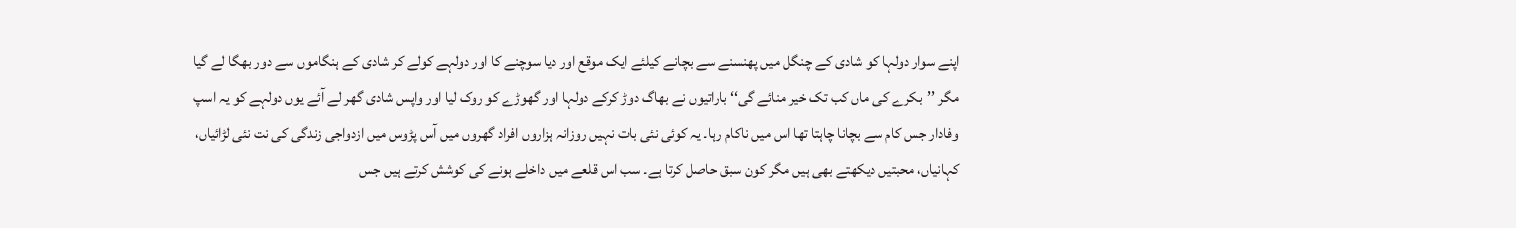اپنے سوار دولہا کو شادی کے چنگل میں پھنسنے سے بچانے کیلئے ایک موقع اور دیا سوچنے کا اور دولہے کولے کر شادی کے ہنگاموں سے دور بھگا لے گیا مگر ’’بکرے کی ماں کب تک خیر منائے گی‘‘ باراتیوں نے بھاگ دوڑ کرکے دولہا اور گھوڑے کو روک لیا اور واپس شادی گھر لے آئے یوں دولہے کو یہ اسپ وفادار جس کام سے بچانا چاہتا تھا اس میں ناکام رہا۔ یہ کوئی نئی بات نہیں روزانہ ہزاروں افراد گھروں میں آس پڑوس میں ازدواجی زندگی کی نت نئی لڑائیاں، کہانیاں، محبتیں دیکھتے بھی ہیں مگر کون سبق حاصل کرتا ہے۔ سب اس قلعے میں داخلے ہونے کی کوشش کرتے ہیں جس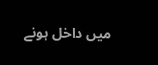میں داخل ہونے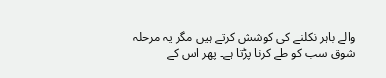والے باہر نکلنے کی کوشش کرتے ہیں مگر یہ مرحلہ شوق سب کو طے کرنا پڑتا ہے۔ پھر اس کے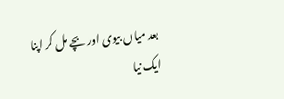بعد میاں بیوی اور بچے مل کر اپنا ایک نیا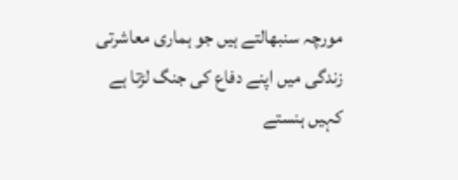مورچہ سنبھالتے ہیں جو ہماری معاشرتی زندگی میں اپنے دفاع کی جنگ لڑتا ہے کہیں ہنستے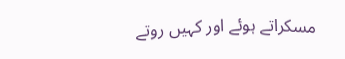مسکراتے ہوئے اور کہیں روتے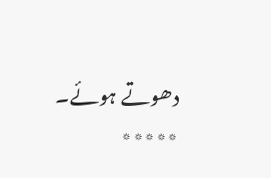دھوتے ہوئے۔
٭٭٭٭٭